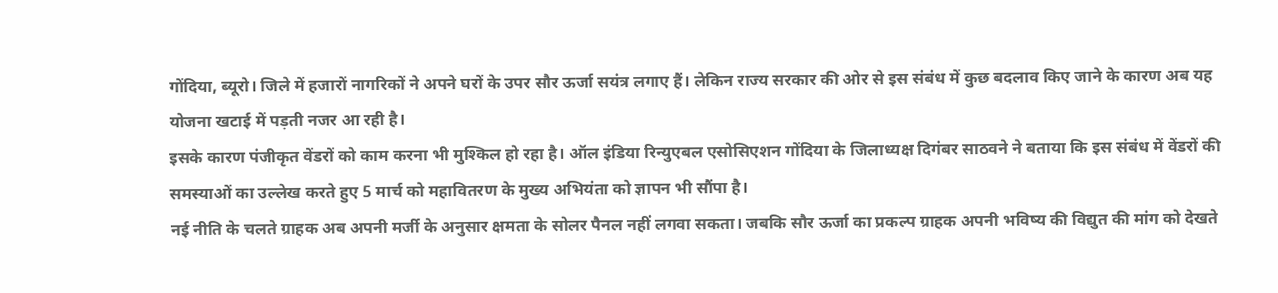गोंदिया, ब्यूरो। जिले में हजारों नागरिकों ने अपने घरों के उपर सौर ऊर्जा सयंत्र लगाए हैं। लेकिन राज्य सरकार की ओर से इस संबंध में कुछ बदलाव किए जाने के कारण अब यह योजना खटाई में पड़ती नजर आ रही है।
इसके कारण पंजीकृत वेंडरों को काम करना भी मुश्किल हो रहा है। ऑल इंडिया रिन्युएबल एसोसिएशन गोंदिया के जिलाध्यक्ष दिगंबर साठवने ने बताया कि इस संबंध में वेंडरों की समस्याओं का उल्लेख करते हुए 5 मार्च को महावितरण के मुख्य अभियंता को ज्ञापन भी सौंपा है।
नई नीति के चलते ग्राहक अब अपनी मर्जी के अनुसार क्षमता के सोलर पैनल नहीं लगवा सकता। जबकि सौर ऊर्जा का प्रकल्प ग्राहक अपनी भविष्य की विद्युत की मांग को देखते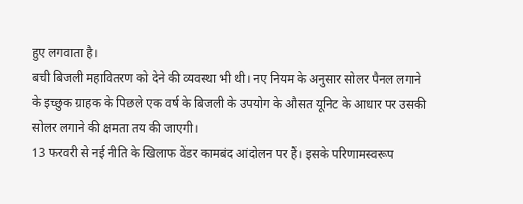हुए लगवाता है।
बची बिजली महावितरण को देने की व्यवस्था भी थी। नए नियम के अनुसार सोलर पैनल लगाने के इच्छुक ग्राहक के पिछले एक वर्ष के बिजली के उपयोग के औसत यूनिट के आधार पर उसकी सोलर लगाने की क्षमता तय की जाएगी।
13 फरवरी से नई नीति के खिलाफ वेंडर कामबंद आंदोलन पर हैं। इसके परिणामस्वरूप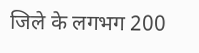जिले के लगभग 200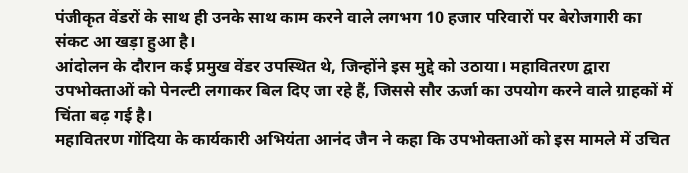पंजीकृत वेंडरों के साथ ही उनके साथ काम करने वाले लगभग 10 हजार परिवारों पर बेरोजगारी का संकट आ खड़ा हुआ है।
आंदोलन के दौरान कई प्रमुख वेंडर उपस्थित थे, जिन्होंने इस मुद्दे को उठाया। महावितरण द्वारा उपभोक्ताओं को पेनल्टी लगाकर बिल दिए जा रहे हैं, जिससे सौर ऊर्जा का उपयोग करने वाले ग्राहकों में चिंता बढ़ गई है।
महावितरण गोंदिया के कार्यकारी अभियंता आनंद जैन ने कहा कि उपभोक्ताओं को इस मामले में उचित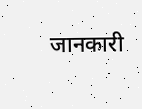जानकारी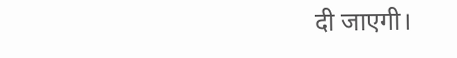दी जाएगी।